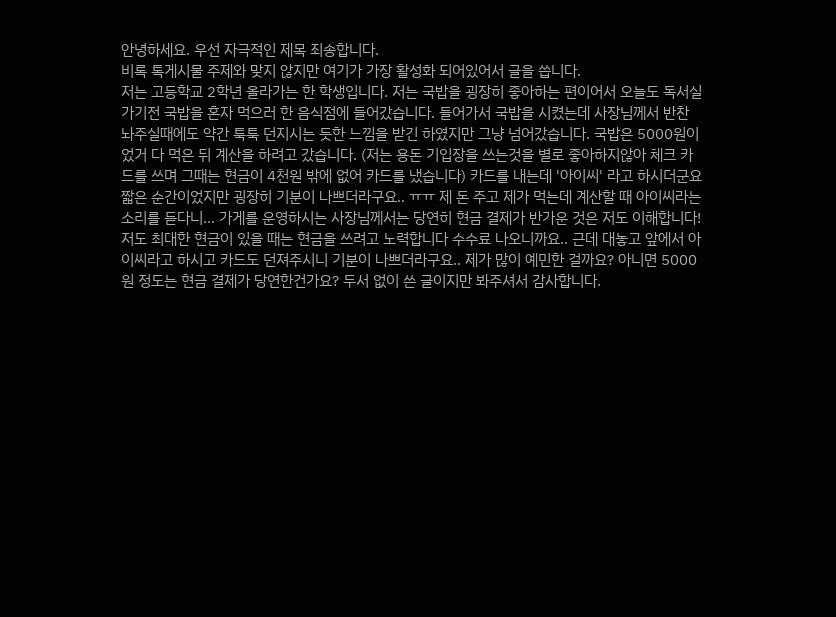안녕하세요. 우선 자극적인 제목 죄송합니다.
비록 톡게시물 주제와 맞지 않지만 여기가 가장 활성화 되어있어서 글을 씁니다.
저는 고등학교 2학년 올라가는 한 학생입니다. 저는 국밥을 굉장히 좋아하는 편이어서 오늘도 독서실 가기전 국밥을 혼자 먹으러 한 음식점에 들어갔습니다. 들어가서 국밥을 시켰는데 사장님께서 반찬 놔주실때에도 약간 툭툭 던지시는 듯한 느낌을 받긴 하였지만 그냥 넘어갔습니다. 국밥은 5000원이었거 다 먹은 뒤 계산을 하려고 갔습니다. (저는 용돈 기입장을 쓰는것을 별로 좋아하지않아 체크 카드를 쓰며 그때는 현금이 4천원 밖에 없어 카드를 냈습니다) 카드를 내는데 '아이씨' 라고 하시더군요 짧은 순간이었지만 굉장히 기분이 나쁘더라구요.. ㅠㅠ 제 돈 주고 제가 먹는데 계산할 때 아이씨라는 소리를 듣다니... 가게를 운영하시는 사장님께서는 당연히 현금 결제가 반가운 것은 저도 이해합니다! 저도 최대한 현금이 있을 때는 현금을 쓰려고 노력합니다 수수료 나오니까요.. 근데 대놓고 앞에서 아이씨라고 하시고 카드도 던져주시니 기분이 나쁘더라구요.. 제가 많이 예민한 걸까요? 아니면 5000원 정도는 현금 결제가 당연한건가요? 두서 없이 쓴 글이지만 봐주셔서 감사합니다.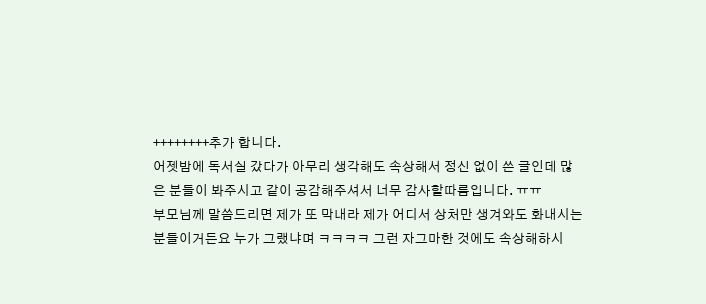++++++++추가 합니다.
어젯밤에 독서실 갔다가 아무리 생각해도 속상해서 정신 없이 쓴 글인데 많은 분들이 봐주시고 같이 공감해주셔서 너무 감사할따름입니다. ㅠㅠ
부모님께 말씀드리면 제가 또 막내라 제가 어디서 상처만 생겨와도 화내시는 분들이거든요 누가 그랬냐며 ㅋㅋㅋㅋ 그런 자그마한 것에도 속상해하시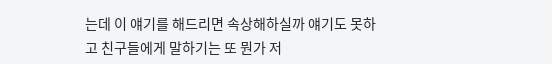는데 이 얘기를 해드리면 속상해하실까 얘기도 못하고 친구들에게 말하기는 또 뭔가 저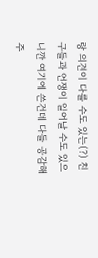랑 의견이 다를 수도 있는(?) 친구들과 언쟁이 일어날 수도 있으니깐 여기에 쓴건데 다들 공감해주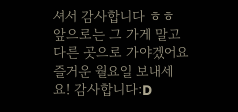셔서 감사합니다 ㅎㅎ 앞으로는 그 가게 말고 다른 곳으로 가야겠어요 즐거운 월요일 보내세요! 감사합니다:D